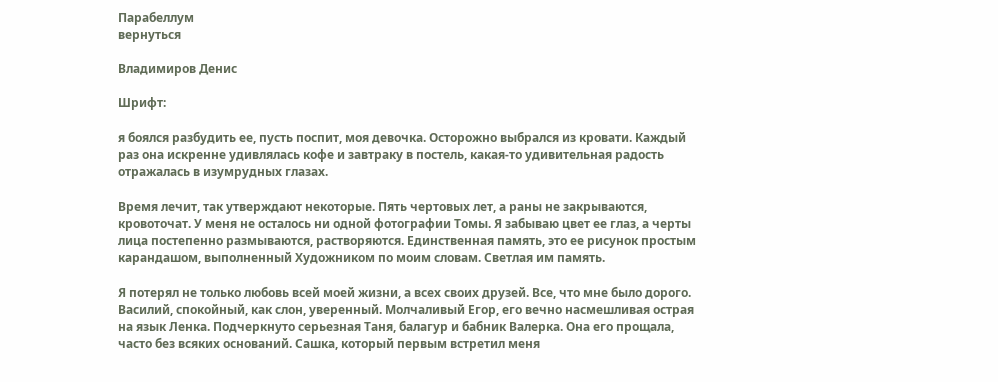Парабеллум
вернуться

Владимиров Денис

Шрифт:

я боялся разбудить ее, пусть поспит, моя девочка. Осторожно выбрался из кровати. Каждый раз она искренне удивлялась кофе и завтраку в постель, какая-то удивительная радость отражалась в изумрудных глазах.

Время лечит, так утверждают некоторые. Пять чертовых лет, а раны не закрываются, кровоточат. У меня не осталось ни одной фотографии Томы. Я забываю цвет ее глаз, а черты лица постепенно размываются, растворяются. Единственная память, это ее рисунок простым карандашом, выполненный Художником по моим словам. Светлая им память.

Я потерял не только любовь всей моей жизни, а всех своих друзей. Все, что мне было дорого. Василий, спокойный, как слон, уверенный. Молчаливый Егор, его вечно насмешливая острая на язык Ленка. Подчеркнуто серьезная Таня, балагур и бабник Валерка. Она его прощала, часто без всяких оснований. Сашка, который первым встретил меня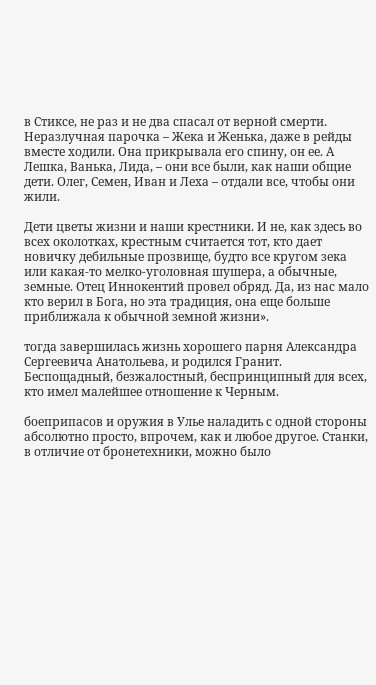в Стиксе, не раз и не два спасал от верной смерти. Неразлучная парочка – Жека и Женька, даже в рейды вместе ходили. Она прикрывала его спину, он ее. А Лешка, Ванька, Лида, – они все были, как наши общие дети. Олег, Семен, Иван и Леха – отдали все, чтобы они жили.

Дети цветы жизни и наши крестники. И не, как здесь во всех околотках, крестным считается тот, кто дает новичку дебильные прозвище, будто все кругом зека или какая-то мелко-уголовная шушера, а обычные, земные. Отец Иннокентий провел обряд. Да, из нас мало кто верил в Бога, но эта традиция, она еще больше приближала к обычной земной жизни».

тогда завершилась жизнь хорошего парня Александра Сергеевича Анатольева, и родился Гранит. Беспощадный, безжалостный, беспринципный для всех, кто имел малейшее отношение к Черным.

боеприпасов и оружия в Улье наладить с одной стороны абсолютно просто, впрочем, как и любое другое. Станки, в отличие от бронетехники, можно было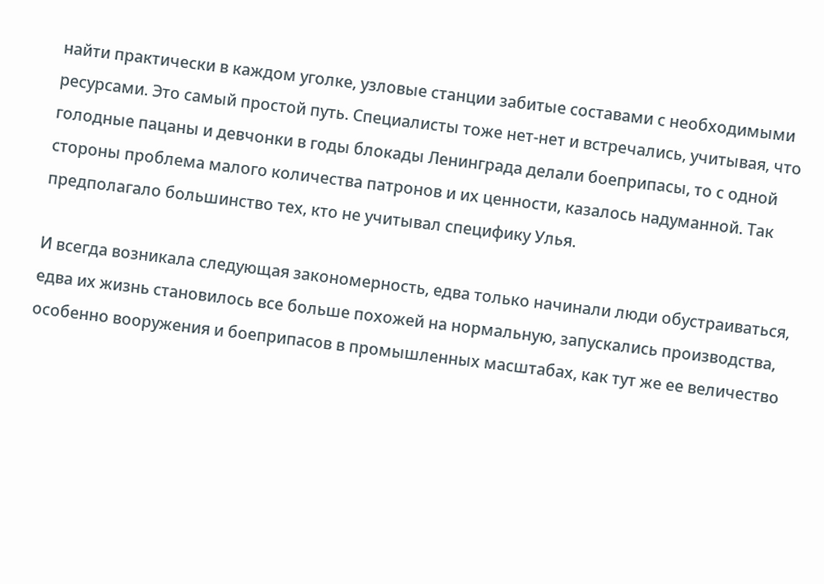найти практически в каждом уголке, узловые станции забитые составами с необходимыми ресурсами. Это самый простой путь. Специалисты тоже нет-нет и встречались, учитывая, что голодные пацаны и девчонки в годы блокады Ленинграда делали боеприпасы, то с одной стороны проблема малого количества патронов и их ценности, казалось надуманной. Так предполагало большинство тех, кто не учитывал специфику Улья.

И всегда возникала следующая закономерность, едва только начинали люди обустраиваться, едва их жизнь становилось все больше похожей на нормальную, запускались производства, особенно вооружения и боеприпасов в промышленных масштабах, как тут же ее величество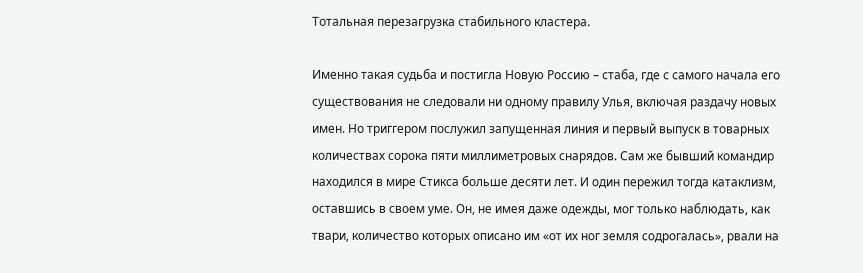Тотальная перезагрузка стабильного кластера.

Именно такая судьба и постигла Новую Россию – стаба, где с самого начала его существования не следовали ни одному правилу Улья, включая раздачу новых имен. Но триггером послужил запущенная линия и первый выпуск в товарных количествах сорока пяти миллиметровых снарядов. Сам же бывший командир находился в мире Стикса больше десяти лет. И один пережил тогда катаклизм, оставшись в своем уме. Он, не имея даже одежды, мог только наблюдать, как твари, количество которых описано им «от их ног земля содрогалась», рвали на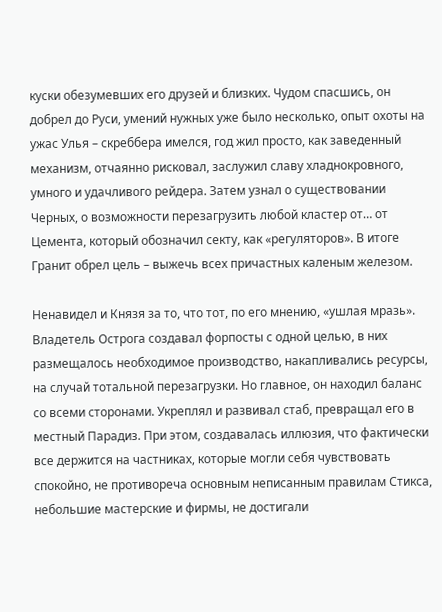куски обезумевших его друзей и близких. Чудом спасшись, он добрел до Руси, умений нужных уже было несколько, опыт охоты на ужас Улья – скреббера имелся, год жил просто, как заведенный механизм, отчаянно рисковал, заслужил славу хладнокровного, умного и удачливого рейдера. Затем узнал о существовании Черных, о возможности перезагрузить любой кластер от… от Цемента, который обозначил секту, как «регуляторов». В итоге Гранит обрел цель – выжечь всех причастных каленым железом.

Ненавидел и Князя за то, что тот, по его мнению, «ушлая мразь». Владетель Острога создавал форпосты с одной целью, в них размещалось необходимое производство, накапливались ресурсы, на случай тотальной перезагрузки. Но главное, он находил баланс со всеми сторонами. Укреплял и развивал стаб, превращал его в местный Парадиз. При этом, создавалась иллюзия, что фактически все держится на частниках, которые могли себя чувствовать спокойно, не противореча основным неписанным правилам Стикса, небольшие мастерские и фирмы, не достигали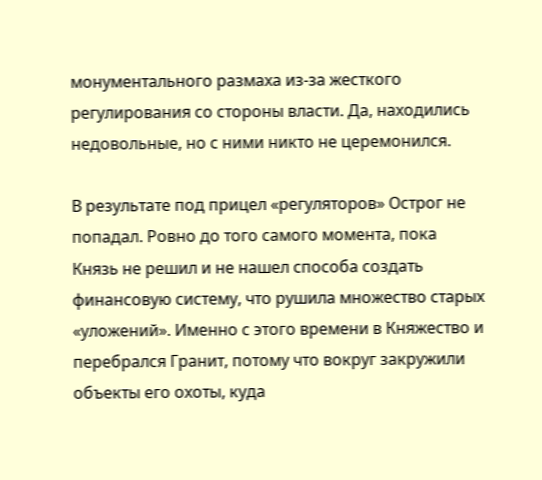монументального размаха из-за жесткого регулирования со стороны власти. Да, находились недовольные, но с ними никто не церемонился.

В результате под прицел «регуляторов» Острог не попадал. Ровно до того самого момента, пока Князь не решил и не нашел способа создать финансовую систему, что рушила множество старых «уложений». Именно с этого времени в Княжество и перебрался Гранит, потому что вокруг закружили объекты его охоты, куда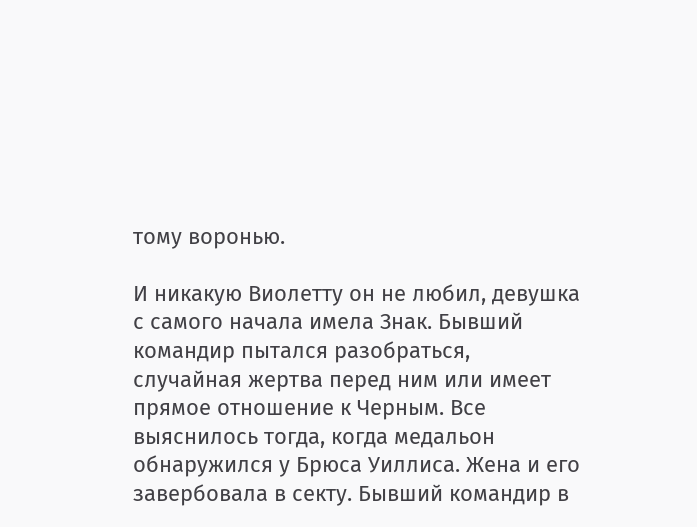тому воронью.

И никакую Виолетту он не любил, девушка с самого начала имела Знак. Бывший командир пытался разобраться, случайная жертва перед ним или имеет прямое отношение к Черным. Все выяснилось тогда, когда медальон обнаружился у Брюса Уиллиса. Жена и его завербовала в секту. Бывший командир в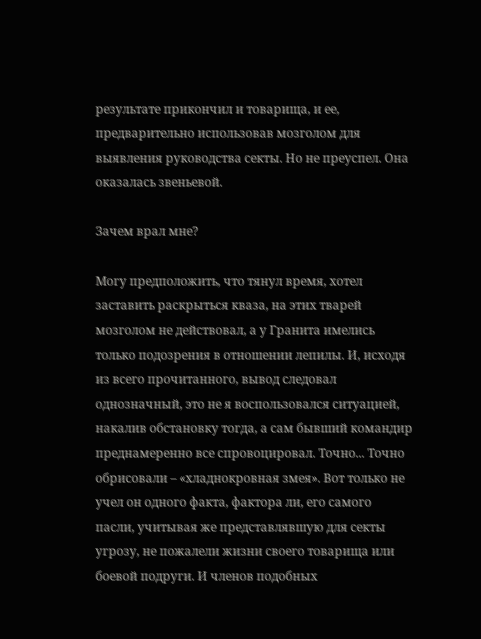результате прикончил и товарища, и ее, предварительно использовав мозголом для выявления руководства секты. Но не преуспел. Она оказалась звеньевой.

Зачем врал мне?

Могу предположить, что тянул время, хотел заставить раскрыться кваза, на этих тварей мозголом не действовал, а у Гранита имелись только подозрения в отношении лепилы. И, исходя из всего прочитанного, вывод следовал однозначный, это не я воспользовался ситуацией, накалив обстановку тогда, а сам бывший командир преднамеренно все спровоцировал. Точно... Точно обрисовали – «хладнокровная змея». Вот только не учел он одного факта, фактора ли, его самого пасли, учитывая же представлявшую для секты угрозу, не пожалели жизни своего товарища или боевой подруги. И членов подобных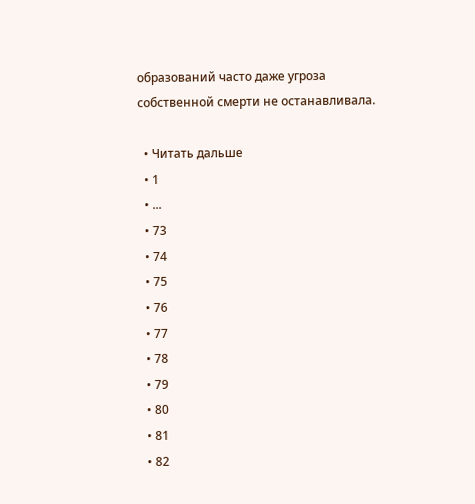образований часто даже угроза собственной смерти не останавливала.

  • Читать дальше
  • 1
  • ...
  • 73
  • 74
  • 75
  • 76
  • 77
  • 78
  • 79
  • 80
  • 81
  • 82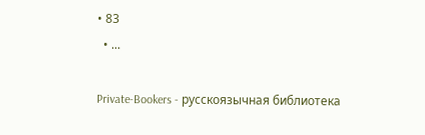• 83
  • ...

Private-Bookers - русскоязычная библиотека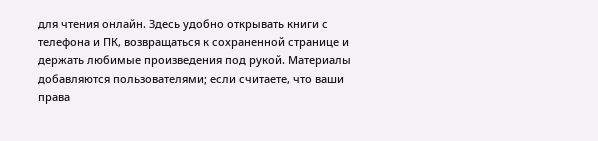для чтения онлайн. Здесь удобно открывать книги с телефона и ПК, возвращаться к сохраненной странице и держать любимые произведения под рукой. Материалы добавляются пользователями; если считаете, что ваши права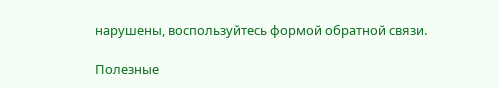нарушены, воспользуйтесь формой обратной связи.

Полезные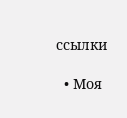ссылки

  • Моя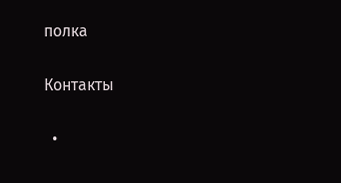полка

Контакты

  •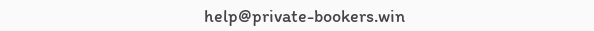help@private-bookers.win